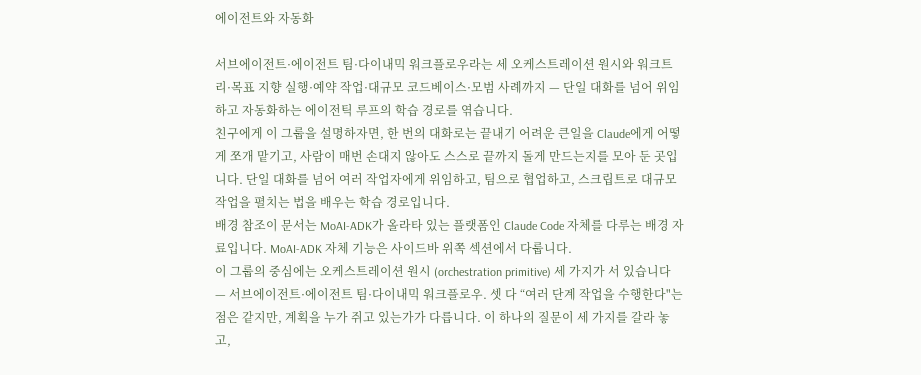에이전트와 자동화

서브에이전트·에이전트 팀·다이내믹 워크플로우라는 세 오케스트레이션 원시와 워크트리·목표 지향 실행·예약 작업·대규모 코드베이스·모범 사례까지 — 단일 대화를 넘어 위임하고 자동화하는 에이전틱 루프의 학습 경로를 엮습니다.
친구에게 이 그룹을 설명하자면, 한 번의 대화로는 끝내기 어려운 큰일을 Claude에게 어떻게 쪼개 맡기고, 사람이 매번 손대지 않아도 스스로 끝까지 돌게 만드는지를 모아 둔 곳입니다. 단일 대화를 넘어 여러 작업자에게 위임하고, 팀으로 협업하고, 스크립트로 대규모 작업을 펼치는 법을 배우는 학습 경로입니다.
배경 참조이 문서는 MoAI-ADK가 올라타 있는 플랫폼인 Claude Code 자체를 다루는 배경 자료입니다. MoAI-ADK 자체 기능은 사이드바 위쪽 섹션에서 다룹니다.
이 그룹의 중심에는 오케스트레이션 원시 (orchestration primitive) 세 가지가 서 있습니다 — 서브에이전트·에이전트 팀·다이내믹 워크플로우. 셋 다 “여러 단계 작업을 수행한다"는 점은 같지만, 계획을 누가 쥐고 있는가가 다릅니다. 이 하나의 질문이 세 가지를 갈라 놓고,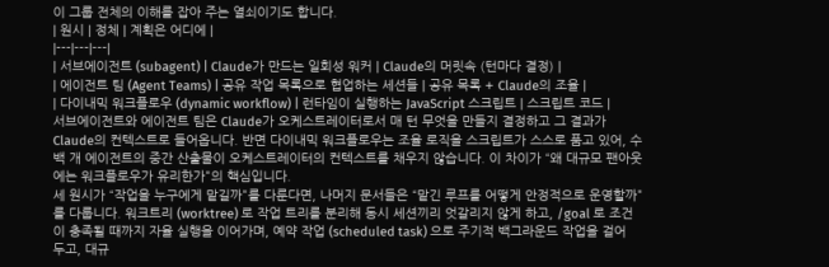이 그룹 전체의 이해를 잡아 주는 열쇠이기도 합니다.
| 원시 | 정체 | 계획은 어디에 |
|---|---|---|
| 서브에이전트 (subagent) | Claude가 만드는 일회성 워커 | Claude의 머릿속 (턴마다 결정) |
| 에이전트 팀 (Agent Teams) | 공유 작업 목록으로 협업하는 세션들 | 공유 목록 + Claude의 조율 |
| 다이내믹 워크플로우 (dynamic workflow) | 런타임이 실행하는 JavaScript 스크립트 | 스크립트 코드 |
서브에이전트와 에이전트 팀은 Claude가 오케스트레이터로서 매 턴 무엇을 만들지 결정하고 그 결과가 Claude의 컨텍스트로 들어옵니다. 반면 다이내믹 워크플로우는 조율 로직을 스크립트가 스스로 품고 있어, 수백 개 에이전트의 중간 산출물이 오케스트레이터의 컨텍스트를 채우지 않습니다. 이 차이가 “왜 대규모 팬아웃에는 워크플로우가 유리한가"의 핵심입니다.
세 원시가 “작업을 누구에게 맡길까"를 다룬다면, 나머지 문서들은 “맡긴 루프를 어떻게 안정적으로 운영할까"를 다룹니다. 워크트리 (worktree) 로 작업 트리를 분리해 동시 세션끼리 엇갈리지 않게 하고, /goal 로 조건이 충족될 때까지 자율 실행을 이어가며, 예약 작업 (scheduled task) 으로 주기적 백그라운드 작업을 걸어 두고, 대규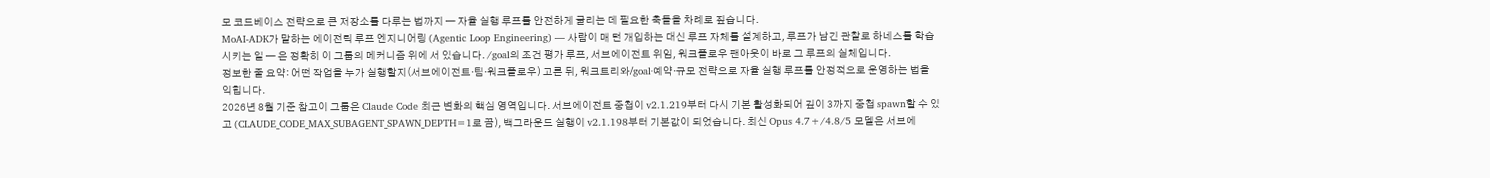모 코드베이스 전략으로 큰 저장소를 다루는 법까지 — 자율 실행 루프를 안전하게 굴리는 데 필요한 축들을 차례로 짚습니다.
MoAI-ADK가 말하는 에이전틱 루프 엔지니어링 (Agentic Loop Engineering) — 사람이 매 턴 개입하는 대신 루프 자체를 설계하고, 루프가 남긴 관찰로 하네스를 학습시키는 일 — 은 정확히 이 그룹의 메커니즘 위에 서 있습니다. /goal의 조건 평가 루프, 서브에이전트 위임, 워크플로우 팬아웃이 바로 그 루프의 실체입니다.
정보한 줄 요약: 어떤 작업을 누가 실행할지(서브에이전트·팀·워크플로우) 고른 뒤, 워크트리와/goal·예약·규모 전략으로 자율 실행 루프를 안정적으로 운영하는 법을 익힙니다.
2026년 8월 기준 참고이 그룹은 Claude Code 최근 변화의 핵심 영역입니다. 서브에이전트 중첩이 v2.1.219부터 다시 기본 활성화되어 깊이 3까지 중첩 spawn할 수 있고 (CLAUDE_CODE_MAX_SUBAGENT_SPAWN_DEPTH=1로 끔), 백그라운드 실행이 v2.1.198부터 기본값이 되었습니다. 최신 Opus 4.7+/4.8/5 모델은 서브에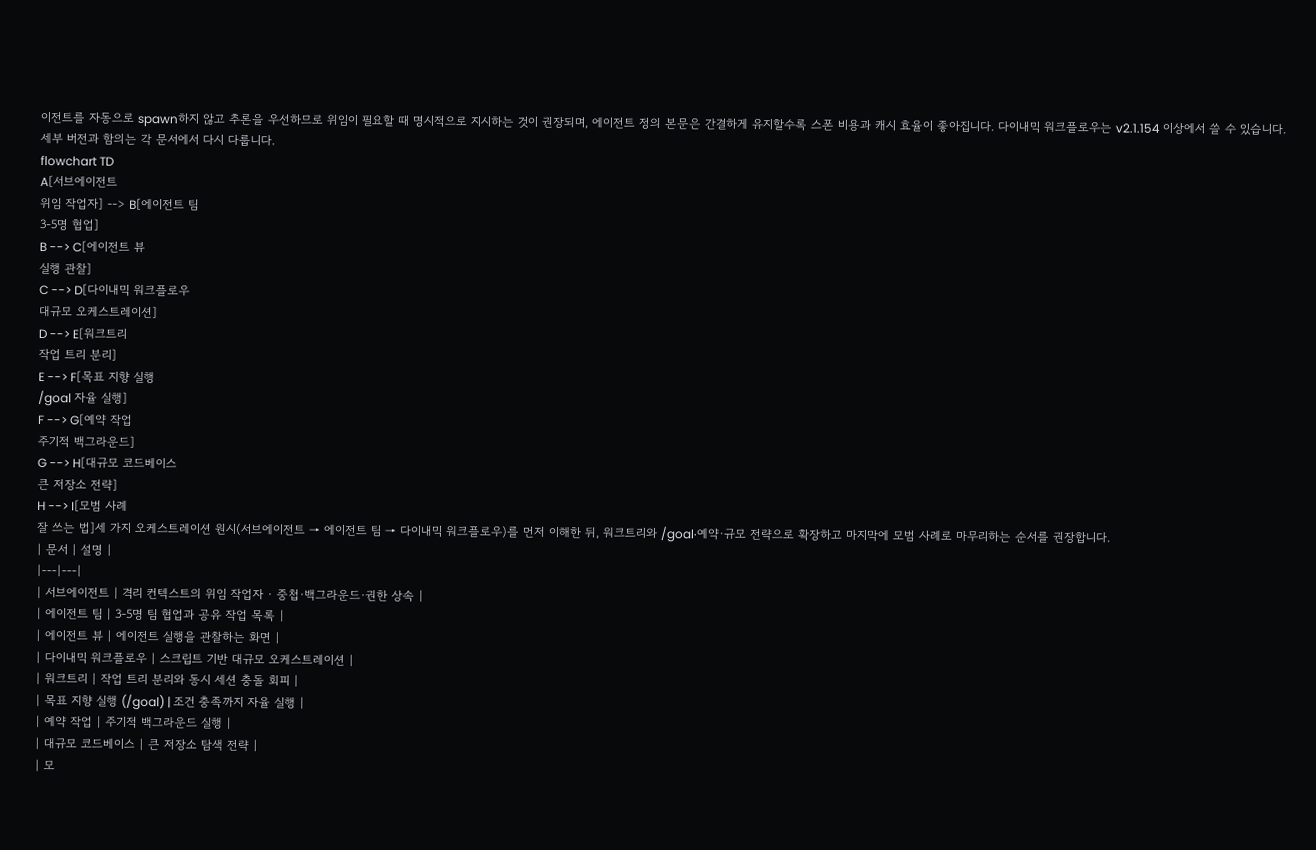이전트를 자동으로 spawn하지 않고 추론을 우선하므로 위임이 필요할 때 명시적으로 지시하는 것이 권장되며, 에이전트 정의 본문은 간결하게 유지할수록 스폰 비용과 캐시 효율이 좋아집니다. 다이내믹 워크플로우는 v2.1.154 이상에서 쓸 수 있습니다. 세부 버전과 함의는 각 문서에서 다시 다룹니다.
flowchart TD
A[서브에이전트
위임 작업자] --> B[에이전트 팀
3-5명 협업]
B --> C[에이전트 뷰
실행 관찰]
C --> D[다이내믹 워크플로우
대규모 오케스트레이션]
D --> E[워크트리
작업 트리 분리]
E --> F[목표 지향 실행
/goal 자율 실행]
F --> G[예약 작업
주기적 백그라운드]
G --> H[대규모 코드베이스
큰 저장소 전략]
H --> I[모범 사례
잘 쓰는 법]세 가지 오케스트레이션 원시(서브에이전트 → 에이전트 팀 → 다이내믹 워크플로우)를 먼저 이해한 뒤, 워크트리와 /goal·예약·규모 전략으로 확장하고 마지막에 모범 사례로 마무리하는 순서를 권장합니다.
| 문서 | 설명 |
|---|---|
| 서브에이전트 | 격리 컨텍스트의 위임 작업자 · 중첩·백그라운드·권한 상속 |
| 에이전트 팀 | 3-5명 팀 협업과 공유 작업 목록 |
| 에이전트 뷰 | 에이전트 실행을 관찰하는 화면 |
| 다이내믹 워크플로우 | 스크립트 기반 대규모 오케스트레이션 |
| 워크트리 | 작업 트리 분리와 동시 세션 충돌 회피 |
| 목표 지향 실행 (/goal) | 조건 충족까지 자율 실행 |
| 예약 작업 | 주기적 백그라운드 실행 |
| 대규모 코드베이스 | 큰 저장소 탐색 전략 |
| 모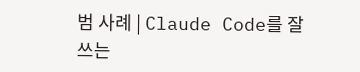범 사례 | Claude Code를 잘 쓰는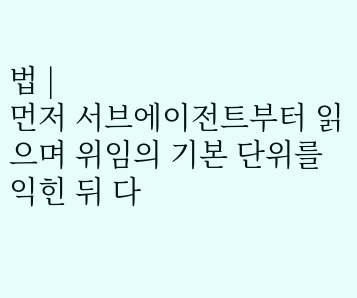법 |
먼저 서브에이전트부터 읽으며 위임의 기본 단위를 익힌 뒤 다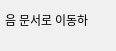음 문서로 이동하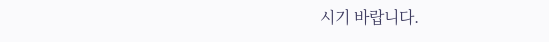시기 바랍니다.